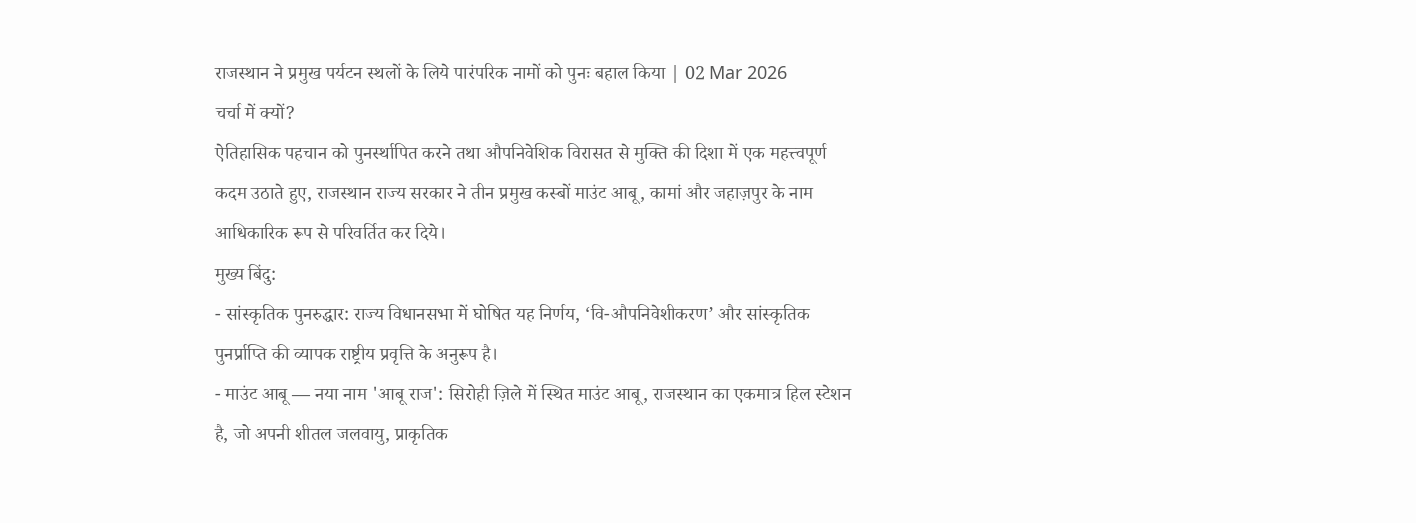राजस्थान ने प्रमुख पर्यटन स्थलों के लिये पारंपरिक नामों को पुनः बहाल किया | 02 Mar 2026
चर्चा में क्यों?
ऐतिहासिक पहचान को पुनर्स्थापित करने तथा औपनिवेशिक विरासत से मुक्ति की दिशा में एक महत्त्वपूर्ण कदम उठाते हुए, राजस्थान राज्य सरकार ने तीन प्रमुख कस्बों माउंट आबू, कामां और जहाज़पुर के नाम आधिकारिक रूप से परिवर्तित कर दिये।
मुख्य बिंदु:
- सांस्कृतिक पुनरुद्धार: राज्य विधानसभा में घोषित यह निर्णय, ‘वि-औपनिवेशीकरण’ और सांस्कृतिक पुनर्प्राप्ति की व्यापक राष्ट्रीय प्रवृत्ति के अनुरूप है।
- माउंट आबू — नया नाम 'आबू राज': सिरोही ज़िले में स्थित माउंट आबू, राजस्थान का एकमात्र हिल स्टेशन है, जो अपनी शीतल जलवायु, प्राकृतिक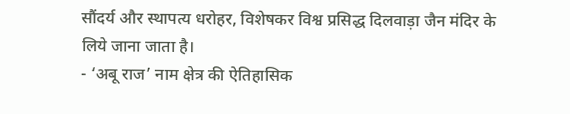सौंदर्य और स्थापत्य धरोहर, विशेषकर विश्व प्रसिद्ध दिलवाड़ा जैन मंदिर के लिये जाना जाता है।
- ‘अबू राज’ नाम क्षेत्र की ऐतिहासिक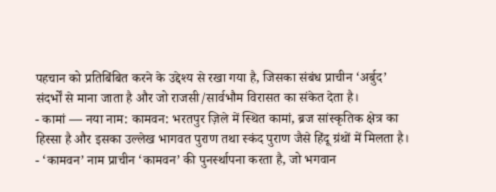पहचान को प्रतिबिंबित करने के उद्देश्य से रखा गया है, जिसका संबंध प्राचीन ‘अर्बुद’ संदर्भों से माना जाता है और जो राजसी/सार्वभौम विरासत का संकेत देता है।
- कामां — नया नाम: कामवन: भरतपुर ज़िले में स्थित कामां, ब्रज सांस्कृतिक क्षेत्र का हिस्सा है और इसका उल्लेख भागवत पुराण तथा स्कंद पुराण जैसे हिंदू ग्रंथों में मिलता है।
- ‘कामवन’ नाम प्राचीन ‘कामवन’ की पुनर्स्थापना करता है, जो भगवान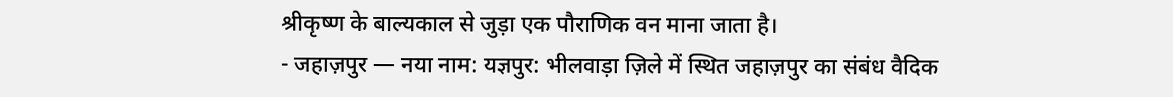श्रीकृष्ण के बाल्यकाल से जुड़ा एक पौराणिक वन माना जाता है।
- जहाज़पुर — नया नाम: यज्ञपुर: भीलवाड़ा ज़िले में स्थित जहाज़पुर का संबंध वैदिक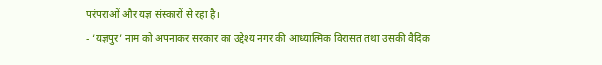परंपराओं और यज्ञ संस्कारों से रहा है।
- ‘यज्ञपुर’ नाम को अपनाकर सरकार का उद्देश्य नगर की आध्यात्मिक विरासत तथा उसकी वैदिक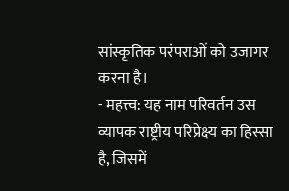सांस्कृतिक परंपराओं को उजागर करना है।
- महत्त्व: यह नाम परिवर्तन उस व्यापक राष्ट्रीय परिप्रेक्ष्य का हिस्सा है, जिसमें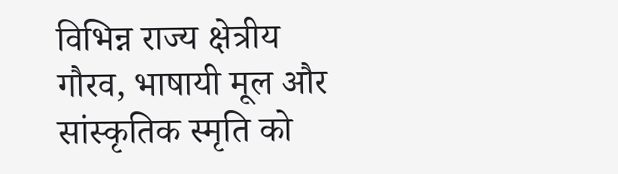विभिन्न राज्य क्षेत्रीय गौरव, भाषायी मूल और सांस्कृतिक स्मृति को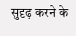सुदृढ़ करने के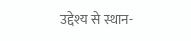उद्देश्य से स्थान-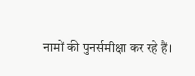नामों की पुनर्समीक्षा कर रहे हैं।